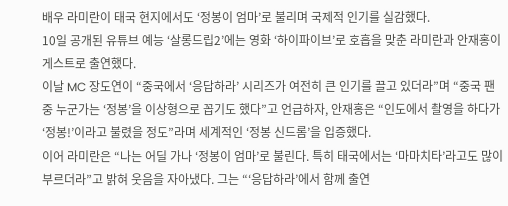배우 라미란이 태국 현지에서도 ‘정봉이 엄마’로 불리며 국제적 인기를 실감했다.
10일 공개된 유튜브 예능 ‘살롱드립2’에는 영화 ‘하이파이브’로 호흡을 맞춘 라미란과 안재홍이 게스트로 출연했다.
이날 MC 장도연이 “중국에서 ‘응답하라’ 시리즈가 여전히 큰 인기를 끌고 있더라”며 “중국 팬 중 누군가는 ‘정봉’을 이상형으로 꼽기도 했다”고 언급하자, 안재홍은 “인도에서 촬영을 하다가 ‘정봉!’이라고 불렸을 정도”라며 세계적인 ‘정봉 신드롬’을 입증했다.
이어 라미란은 “나는 어딜 가나 ‘정봉이 엄마’로 불린다. 특히 태국에서는 ‘마마치타’라고도 많이 부르더라”고 밝혀 웃음을 자아냈다. 그는 “‘응답하라’에서 함께 출연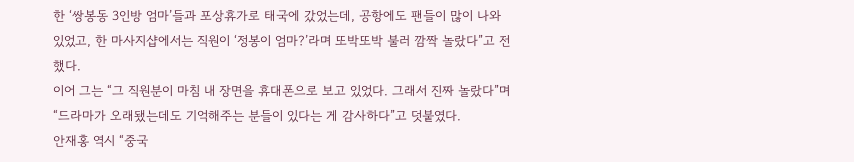한 ‘쌍봉동 3인방 엄마’들과 포상휴가로 태국에 갔었는데, 공항에도 팬들이 많이 나와 있었고, 한 마사지샵에서는 직원이 ‘정봉이 엄마?’라며 또박또박 불러 깜짝 놀랐다”고 전했다.
이어 그는 “그 직원분이 마침 내 장면을 휴대폰으로 보고 있었다. 그래서 진짜 놀랐다”며 “드라마가 오래됐는데도 기억해주는 분들이 있다는 게 감사하다”고 덧붙였다.
안재홍 역시 “중국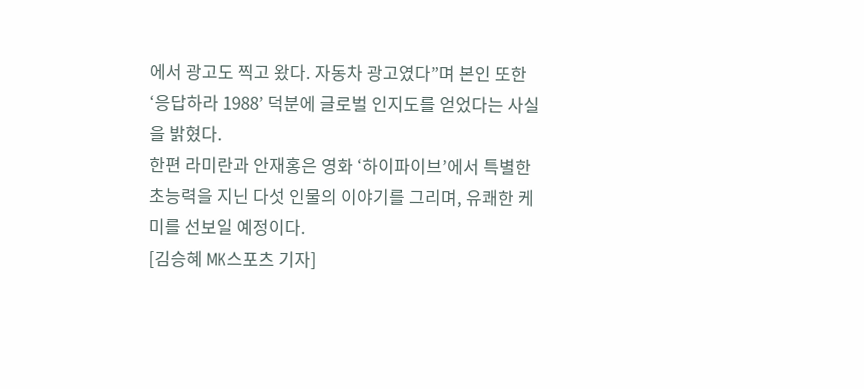에서 광고도 찍고 왔다. 자동차 광고였다”며 본인 또한 ‘응답하라 1988’ 덕분에 글로벌 인지도를 얻었다는 사실을 밝혔다.
한편 라미란과 안재홍은 영화 ‘하이파이브’에서 특별한 초능력을 지닌 다섯 인물의 이야기를 그리며, 유쾌한 케미를 선보일 예정이다.
[김승혜 MK스포츠 기자]